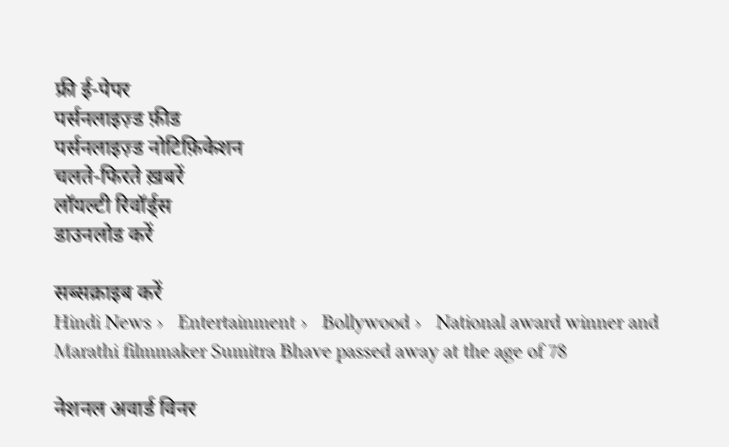फ्री ई-पेपर
पर्सनलाइज़्ड फ़ीड
पर्सनलाइज़्ड नोटिफ़िकेशन
चलते-फिरते ख़बरें
लॉयल्टी रिवॉर्ड्स
डाउनलोड करें

सब्सक्राइब करें
Hindi News ›   Entertainment ›   Bollywood ›   National award winner and Marathi filmmaker Sumitra Bhave passed away at the age of 78

नेशनल अवार्ड विनर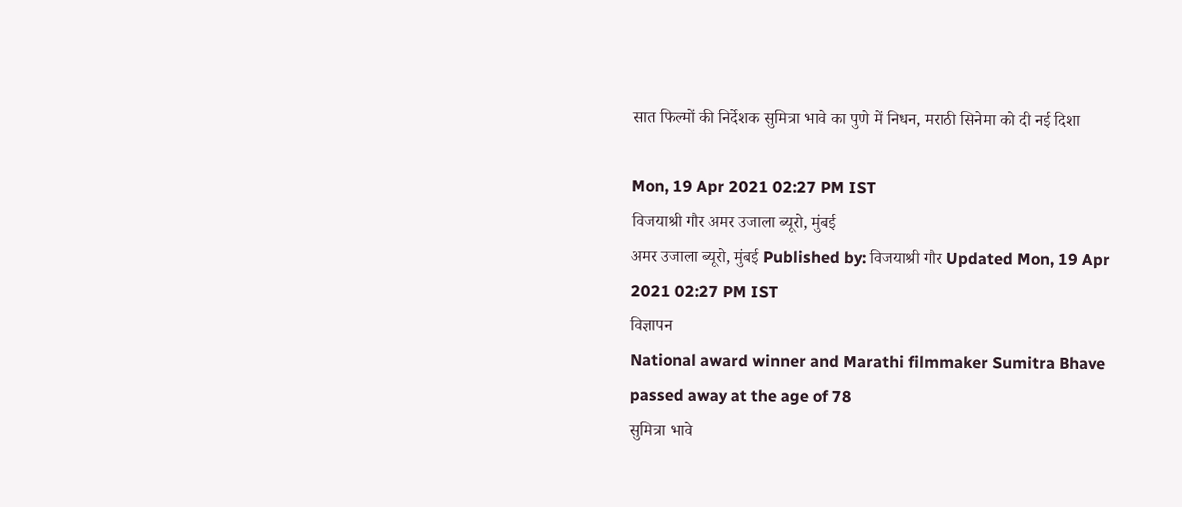सात फिल्मों की निर्देशक सुमित्रा भावे का पुणे में निधन, मराठी सिनेमा को दी नई दिशा

Mon, 19 Apr 2021 02:27 PM IST
विजयाश्री गौर अमर उजाला ब्यूरो, मुंबई
अमर उजाला ब्यूरो, मुंबई Published by: विजयाश्री गौर Updated Mon, 19 Apr 2021 02:27 PM IST
विज्ञापन
National award winner and Marathi filmmaker Sumitra Bhave passed away at the age of 78
सुमित्रा भावे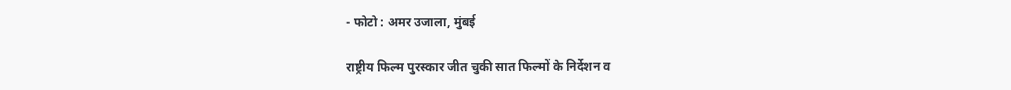- फोटो : अमर उजाला, मुंबई

राष्ट्रीय फिल्म पुरस्कार जीत चुकी सात फिल्मों के निर्देशन व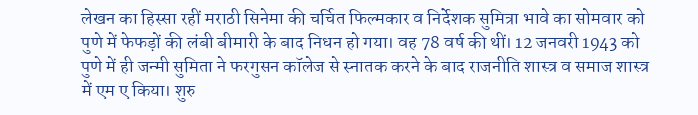लेखन का हिस्सा रहीं मराठी सिनेमा की चर्चित फिल्मकार व निर्देशक सुमित्रा भावे का सोमवार को पुणे में फेफड़ों की लंबी बीमारी के बाद निधन हो गया। वह 78 वर्ष की थीं। 12 जनवरी 1943 को पुणे में ही जन्मी सुमिता ने फरगुसन कॉलेज से स्नातक करने के बाद राजनीति शास्त्र व समाज शास्त्र में एम ए किया। शुरु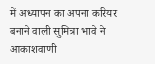में अध्यापन का अपना करियर बनाने वाली सुमित्रा भावे ने आकाशवाणी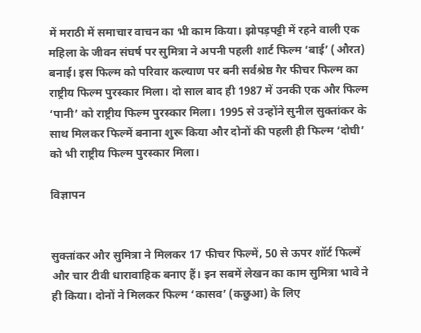में मराठी में समाचार वाचन का भी काम किया। झोपड़पट्टी में रहने वाली एक महिला के जीवन संघर्ष पर सुमित्रा ने अपनी पहली शार्ट फिल्म ‘बाई’ (औरत) बनाई। इस फिल्म को परिवार कल्याण पर बनी सर्वश्रेष्ठ गैर फीचर फिल्म का राष्ट्रीय फिल्म पुरस्कार मिला। दो साल बाद ही 1987 में उनकी एक और फिल्म ‘पानी’ को राष्ट्रीय फिल्म पुरस्कार मिला। 1995 से उन्होंने सुनील सुक्तांकर के साथ मिलकर फिल्में बनाना शुरू किया और दोनों की पहली ही फिल्म ‘दोघी’ को भी राष्ट्रीय फिल्म पुरस्कार मिला।

विज्ञापन


सुक्तांकर और सुमित्रा ने मिलकर 17 फीचर फिल्में, 50 से ऊपर शॉर्ट फिल्में और चार टीवी धारावाहिक बनाए हैं। इन सबमें लेखन का काम सुमित्रा भावे ने ही किया। दोनों ने मिलकर फिल्म ‘कासव’ (कछुआ) के लिए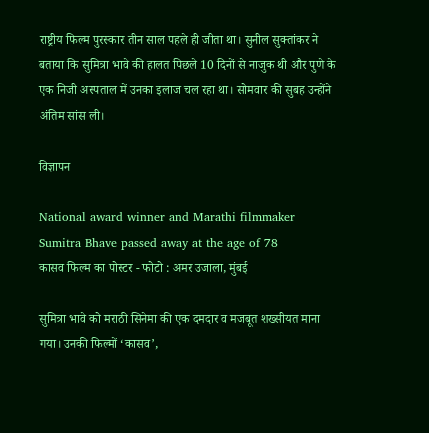राष्ट्रीय फिल्म पुरस्कार तीन साल पहले ही जीता था। सुनील सुक्तांकर ने बताया कि सुमित्रा भावे की हालत पिछले 10 दिनों से नाजुक थी और पुणे के एक निजी अस्पताल में उनका इलाज चल रहा था। सोमवार की सुबह उन्होंने अंतिम सांस ली।

विज्ञापन

National award winner and Marathi filmmaker Sumitra Bhave passed away at the age of 78
कासव फिल्म का पोस्टर - फोटो : अमर उजाला, मुंबई

सुमित्रा भावे को मराठी सिनेमा की एक दमदार व मजबूत शख्सीयत माना गया। उनकी फिल्मों ‘कासव’,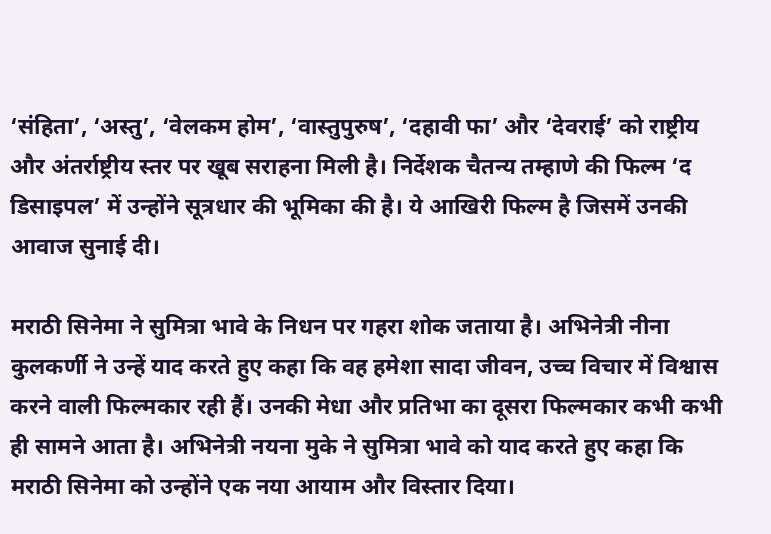‘संहिता’, ‘अस्तु’, ‘वेलकम होम’, ‘वास्तुपुरुष’, ‘दहावी फा’ और ‘देवराई’ को राष्ट्रीय और अंतर्राष्ट्रीय स्तर पर खूब सराहना मिली है। निर्देशक चैतन्य तम्हाणे की फिल्म ‘द डिसाइपल’ में उन्होंने सूत्रधार की भूमिका की है। ये आखिरी फिल्म है जिसमें उनकी आवाज सुनाई दी।

मराठी सिनेमा ने सुमित्रा भावे के निधन पर गहरा शोक जताया है। अभिनेत्री नीना कुलकर्णी ने उन्हें याद करते हुए कहा कि वह हमेशा सादा जीवन, उच्च विचार में विश्वास करने वाली फिल्मकार रही हैं। उनकी मेधा और प्रतिभा का दूसरा फिल्मकार कभी कभी ही सामने आता है। अभिनेत्री नयना मुके ने सुमित्रा भावे को याद करते हुए कहा कि मराठी सिनेमा को उन्होंने एक नया आयाम और विस्तार दिया।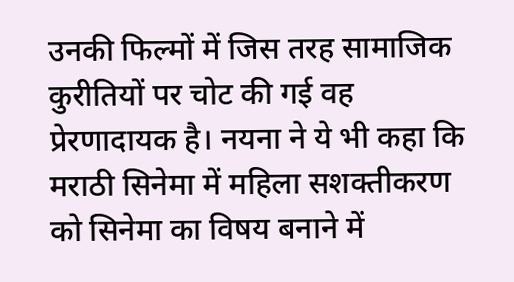उनकी फिल्मों में जिस तरह सामाजिक कुरीतियों पर चोट की गई वह प्रेरणादायक है। नयना ने ये भी कहा कि मराठी सिनेमा में महिला सशक्तीकरण को सिनेमा का विषय बनाने में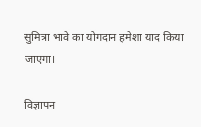सुमित्रा भावे का योगदान हमेशा याद किया जाएगा।

विज्ञापन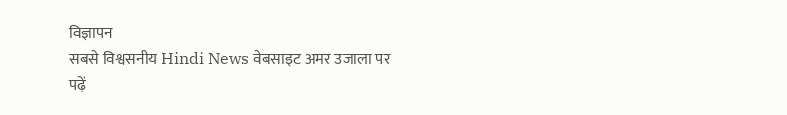विज्ञापन
सबसे विश्वसनीय Hindi News वेबसाइट अमर उजाला पर पढ़ें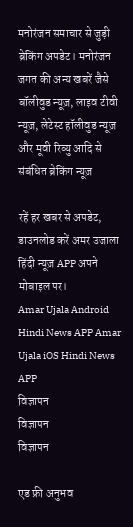मनोरंजन समाचार से जुड़ी ब्रेकिंग अपडेट। मनोरंजन जगत की अन्य खबरें जैसे बॉलीवुड न्यूज़, लाइव टीवी न्यूज़, लेटेस्ट हॉलीवुड न्यूज़ और मूवी रिव्यु आदि से संबंधित ब्रेकिंग न्यूज़

रहें हर खबर से अपडेट, डाउनलोड करें अमर उजाला हिंदी न्यूज़ APP अपने मोबाइल पर।
Amar Ujala Android Hindi News APP Amar Ujala iOS Hindi News APP
विज्ञापन
विज्ञापन
विज्ञापन

एड फ्री अनुभव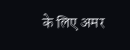के लिए अमर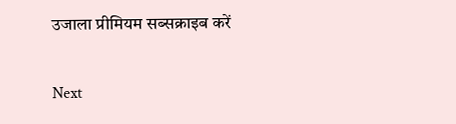उजाला प्रीमियम सब्सक्राइब करें

Next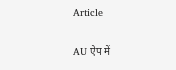Article

AU ऐप में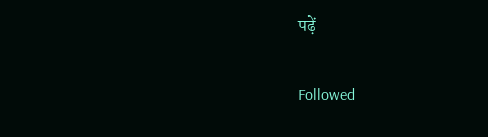पढ़ें

Followed